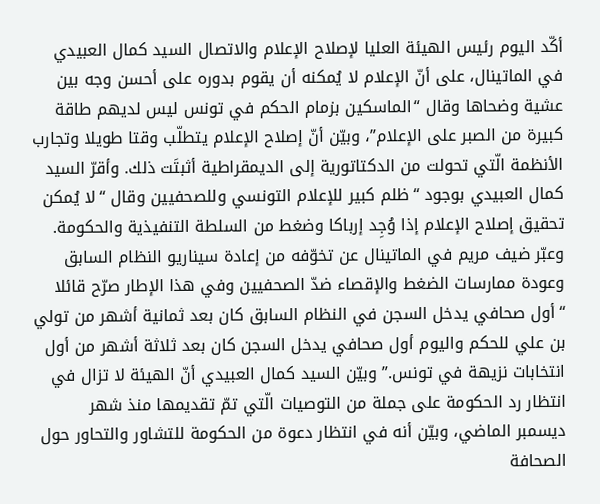أكّد اليوم رئيس الهيئة العليا لإصلاح الإعلام والاتصال السيد كمال العبيدي في الماتينال، على أنّ الإعلام لا يُمكنه أن يقوم بدوره على أحسن وجه بين عشية وضحاها وقال “الماسكين بزمام الحكم في تونس ليس لديهم طاقة كبيرة من الصبر على الإعلام”، وبيّن أنّ إصلاح الإعلام يتطلّب وقتا طويلا وتجارب الأنظمة الّتي تحولت من الدكتاتورية إلى الديمقراطية أثبتَت ذلك. وأقرّ السيد كمال العبيدي بوجود “ظلم كبير للإعلام التونسي وللصحفيين وقال “لا يُمكن تحقيق إصلاح الإعلام إذا وُجِد إرباكا وضغط من السلطة التنفيذية والحكومة. وعبّر ضيف مريم في الماتينال عن تخوّفه من إعادة سيناريو النظام السابق وعودة ممارسات الضغط والإقصاء ضدّ الصحفيين وفي هذا الإطار صرّح قائلا “أول صحافي يدخل السجن في النظام السابق كان بعد ثمانية أشهر من تولي بن علي للحكم واليوم أول صحافي يدخل السجن كان بعد ثلاثة أشهر من أول انتخابات نزيهة في تونس.” وبيّن السيد كمال العبيدي أنّ الهيئة لا تزال في انتظار رد الحكومة على جملة من التوصيات الّتي تمّ تقديمها منذ شهر ديسمبر الماضي، وبيّن أنه في انتظار دعوة من الحكومة للتشاور والتحاور حول الصحافة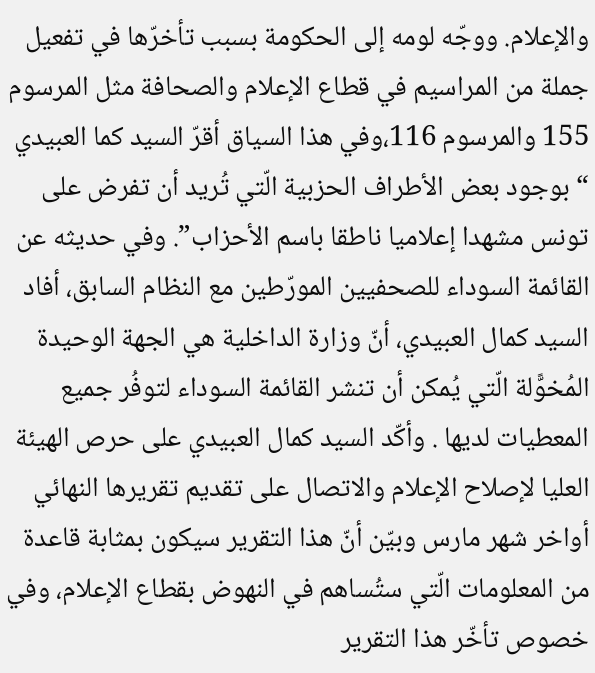والإعلام. ووجّه لومه إلى الحكومة بسبب تأخرّها في تفعيل جملة من المراسيم في قطاع الإعلام والصحافة مثل المرسوم 155 والمرسوم 116،وفي هذا السياق أقرّ السيد كما العبيدي “بوجود بعض الأطراف الحزبية الّتي تُريد أن تفرض على تونس مشهدا إعلاميا ناطقا باسم الأحزاب”. وفي حديثه عن القائمة السوداء للصحفيين المورّطين مع النظام السابق، أفاد السيد كمال العبيدي، أنّ وزارة الداخلية هي الجهة الوحيدة المُخوًّلة الّتي يُمكن أن تنشر القائمة السوداء لتوفُر جميع المعطيات لديها . وأكّد السيد كمال العبيدي على حرص الهيئة العليا لإصلاح الإعلام والاتصال على تقديم تقريرها النهائي أواخر شهر مارس وبيّن أنّ هذا التقرير سيكون بمثابة قاعدة من المعلومات الّتي ستُساهم في النهوض بقطاع الإعلام، وفي خصوص تأخّر هذا التقرير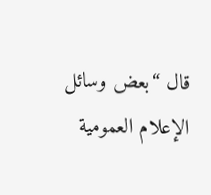قال “بعض وسائل الإعلام العمومية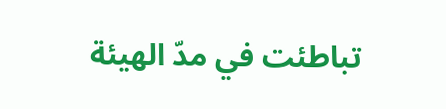تباطئت في مدّ الهيئة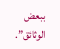ببعض الوثائق”.